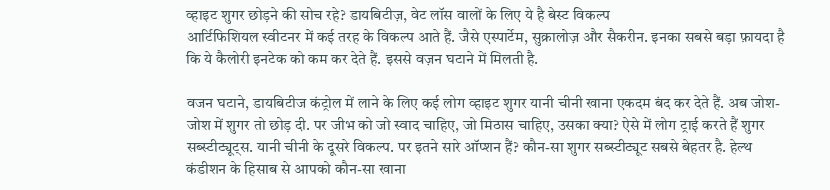व्हाइट शुगर छोड़ने की सोच रहे? डायबिटीज़, वेट लॉस वालों के लिए ये है बेस्ट विकल्प
आर्टिफिशियल स्वीटनर में कई तरह के विकल्प आते हैं. जैसे एस्पार्टेम, सुक्रालोज़ और सैकरीन. इनका सबसे बड़ा फ़ायदा है कि ये कैलोरी इनटेक को कम कर देते हैं. इससे वज़न घटाने में मिलती है.

वजन घटाने, डायबिटीज कंट्रोल में लाने के लिए कई लोग व्हाइट शुगर यानी चीनी खाना एकदम बंद कर देते हैं. अब जोश-जोश में शुगर तो छोड़ दी. पर जीभ को जो स्वाद चाहिए, जो मिठास चाहिए, उसका क्या? ऐसे में लोग ट्राई करते हैं शुगर सब्स्टीट्यूट्स. यानी चीनी के दूसरे विकल्प. पर इतने सारे ऑप्शन हैं? कौन-सा शुगर सब्स्टीट्यूट सबसे बेहतर है. हेल्थ कंडीशन के हिसाब से आपको कौन-सा खाना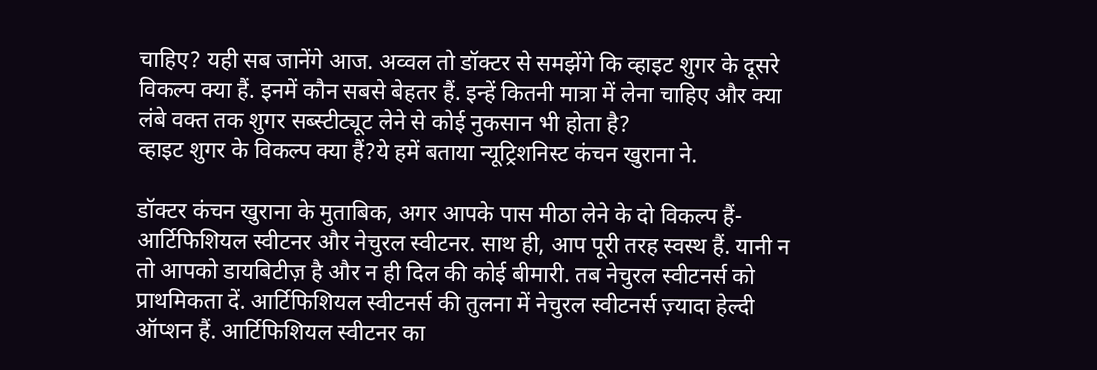चाहिए? यही सब जानेंगे आज. अव्वल तो डॉक्टर से समझेंगे कि व्हाइट शुगर के दूसरे विकल्प क्या हैं. इनमें कौन सबसे बेहतर हैं. इन्हें कितनी मात्रा में लेना चाहिए और क्या लंबे वक्त तक शुगर सब्स्टीट्यूट लेने से कोई नुकसान भी होता है?
व्हाइट शुगर के विकल्प क्या हैं?ये हमें बताया न्यूट्रिशनिस्ट कंचन खुराना ने.

डॉक्टर कंचन खुराना के मुताबिक, अगर आपके पास मीठा लेने के दो विकल्प हैं- आर्टिफिशियल स्वीटनर और नेचुरल स्वीटनर. साथ ही, आप पूरी तरह स्वस्थ हैं. यानी न तो आपको डायबिटीज़ है और न ही दिल की कोई बीमारी. तब नेचुरल स्वीटनर्स को प्राथमिकता दें. आर्टिफिशियल स्वीटनर्स की तुलना में नेचुरल स्वीटनर्स ज़्यादा हेल्दी ऑप्शन हैं. आर्टिफिशियल स्वीटनर का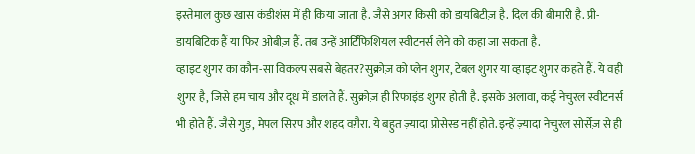इस्तेमाल कुछ खास कंडीशंस में ही किया जाता है. जैसे अगर किसी को डायबिटीज़ है. दिल की बीमारी है. प्री-डायबिटिक हैं या फिर ओबीज़ हैं. तब उन्हें आर्टिफिशियल स्वीटनर्स लेने को कहा जा सकता है.
व्हाइट शुगर का कौन-सा विकल्प सबसे बेहतर?सुक्रोज़ को प्लेन शुगर, टेबल शुगर या व्हाइट शुगर कहते हैं. ये वही शुगर है, जिसे हम चाय और दूध में डालते हैं. सुक्रोज़ ही रिफाइंड शुगर होती है. इसके अलावा, कई नेचुरल स्वीटनर्स भी होते हैं. जैसे गुड़, मेपल सिरप और शहद वग़ैरा. ये बहुत ज़्यादा प्रोसेस्ड नहीं होते. इन्हें ज़्यादा नेचुरल सोर्सेज़ से ही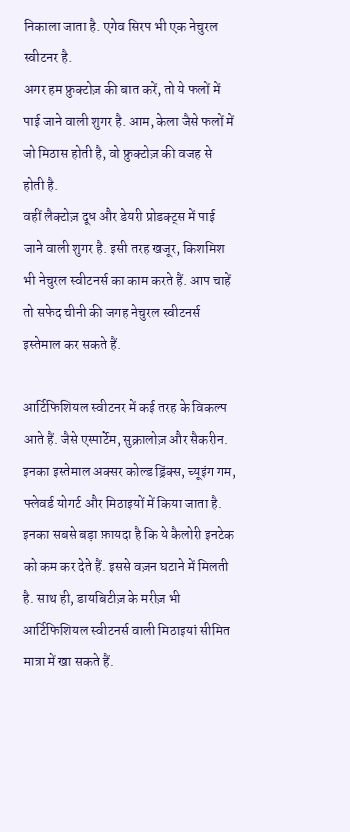निकाला जाता है. एगेव सिरप भी एक नेचुरल स्वीटनर है.
अगर हम फ्रुक्टोज़ की बात करें, तो ये फलों में पाई जाने वाली शुगर है. आम, केला जैसे फलों में जो मिठास होती है, वो फ्रुक्टोज़ की वजह से होती है.
वहीं लैक्टोज़ दूध और डेयरी प्रोडक्ट्स में पाई जाने वाली शुगर है. इसी तरह खजूर, किशमिश भी नेचुरल स्वीटनर्स का काम करते हैं. आप चाहें तो सफेद चीनी की जगह नेचुरल स्वीटनर्स इस्तेमाल कर सकते हैं.

आर्टिफिशियल स्वीटनर में कई तरह के विकल्प आते हैं. जैसे एस्पार्टेम, सुक्रालोज़ और सैकरीन. इनका इस्तेमाल अक्सर कोल्ड ड्रिंक्स, च्यूइंग गम, फ्लेवर्ड योगर्ट और मिठाइयों में किया जाता है. इनका सबसे बड़ा फ़ायदा है कि ये कैलोरी इनटेक को कम कर देते हैं. इससे वज़न घटाने में मिलती है. साथ ही, डायबिटीज़ के मरीज़ भी आर्टिफिशियल स्वीटनर्स वाली मिठाइयां सीमित मात्रा में खा सकते हैं.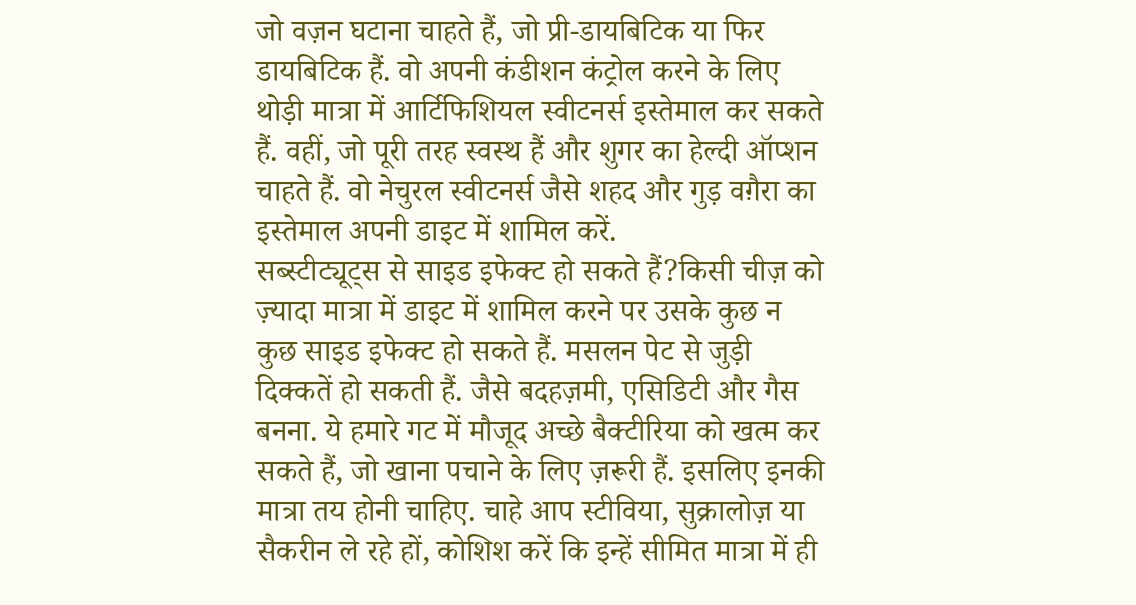जो वज़न घटाना चाहते हैं, जो प्री-डायबिटिक या फिर डायबिटिक हैं. वो अपनी कंडीशन कंट्रोल करने के लिए थोड़ी मात्रा में आर्टिफिशियल स्वीटनर्स इस्तेमाल कर सकते हैं. वहीं, जो पूरी तरह स्वस्थ हैं और शुगर का हेल्दी ऑप्शन चाहते हैं. वो नेचुरल स्वीटनर्स जैसे शहद और गुड़ वग़ैरा का इस्तेमाल अपनी डाइट में शामिल करें.
सब्स्टीट्यूट्स से साइड इफेक्ट हो सकते हैं?किसी चीज़ को ज़्यादा मात्रा में डाइट में शामिल करने पर उसके कुछ न कुछ साइड इफेक्ट हो सकते हैं. मसलन पेट से जुड़ी दिक्कतें हो सकती हैं. जैसे बदहज़मी, एसिडिटी और गैस बनना. ये हमारे गट में मौजूद अच्छे बैक्टीरिया को खत्म कर सकते हैं, जो खाना पचाने के लिए ज़रूरी हैं. इसलिए इनकी मात्रा तय होनी चाहिए. चाहे आप स्टीविया, सुक्रालोज़ या सैकरीन ले रहे हों, कोशिश करें कि इन्हें सीमित मात्रा में ही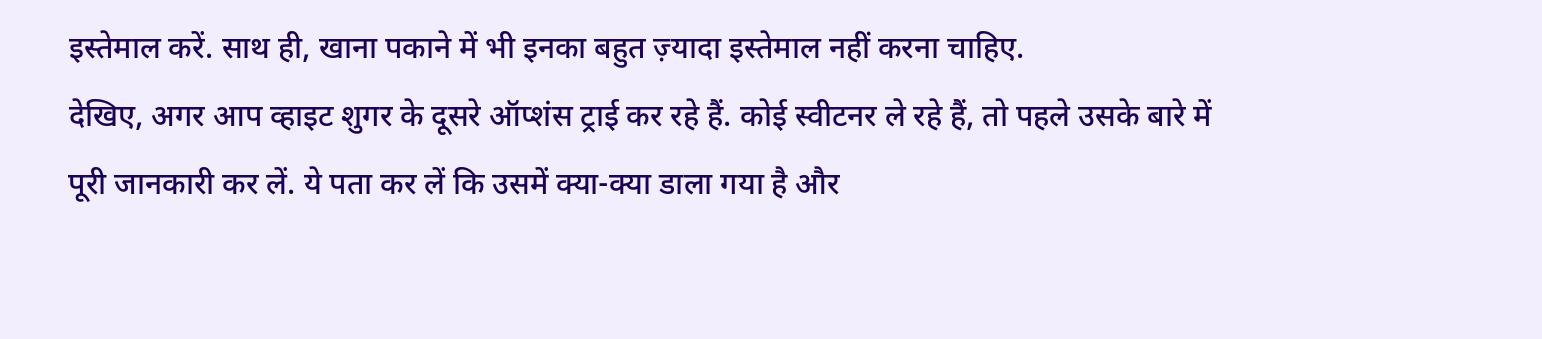इस्तेमाल करें. साथ ही, खाना पकाने में भी इनका बहुत ज़्यादा इस्तेमाल नहीं करना चाहिए.
देखिए, अगर आप व्हाइट शुगर के दूसरे ऑप्शंस ट्राई कर रहे हैं. कोई स्वीटनर ले रहे हैं, तो पहले उसके बारे में पूरी जानकारी कर लें. ये पता कर लें कि उसमें क्या-क्या डाला गया है और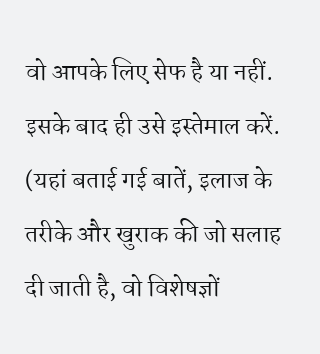वो आपके लिए सेफ है या नहीं. इसके बाद ही उसे इस्तेमाल करें.
(यहां बताई गई बातें, इलाज के तरीके और खुराक की जो सलाह दी जाती है, वो विशेषज्ञों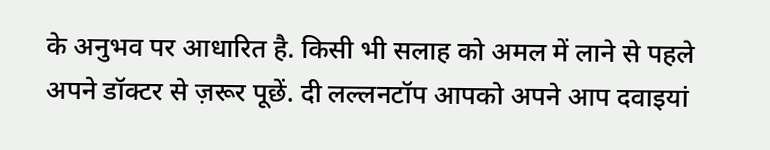के अनुभव पर आधारित है. किसी भी सलाह को अमल में लाने से पहले अपने डॉक्टर से ज़रूर पूछें. दी लल्लनटॉप आपको अपने आप दवाइयां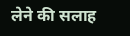लेने की सलाह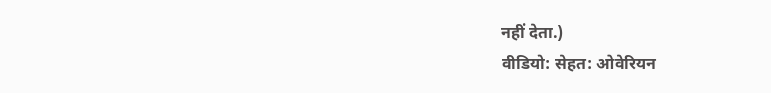नहीं देता.)
वीडियो: सेहत: ओवेरियन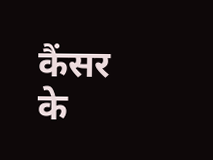कैंसर के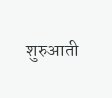शुरुआती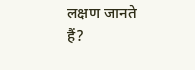लक्षण जानते हैं?